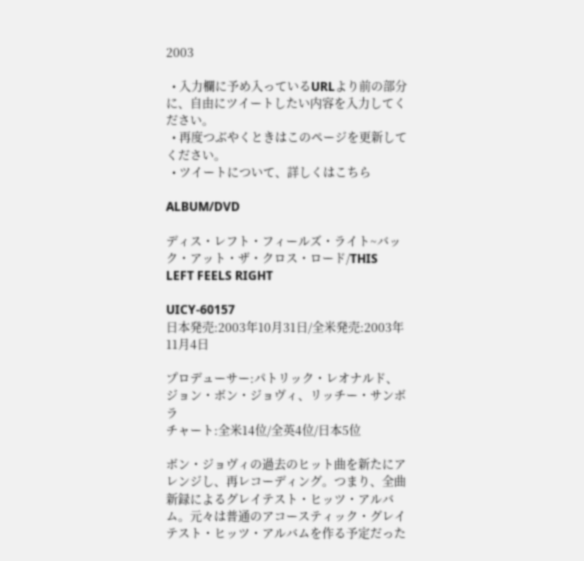2003

  • 入力欄に予め入っているURLより前の部分に、自由にツイートしたい内容を入力してください。
  • 再度つぶやくときはこのページを更新してください。
  • ツイートについて、詳しくはこちら

ALBUM/DVD

ディス・レフト・フィールズ・ライト~バック・アット・ザ・クロス・ロード/THIS LEFT FEELS RIGHT

UICY-60157
日本発売:2003年10月31日/全米発売:2003年11月4日

プロデューサー:パトリック・レオナルド、ジョン・ボン・ジョヴィ、リッチー・サンボラ
チャート:全米14位/全英4位/日本5位

ボン・ジョヴィの過去のヒット曲を新たにアレンジし、再レコーディング。つまり、全曲新録によるグレイテスト・ヒッツ・アルバム。元々は普通のアコースティック・グレイテスト・ヒッツ・アルバムを作る予定だった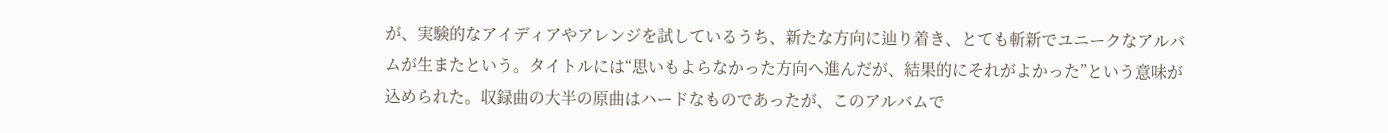が、実験的なアイディアやアレンジを試しているうち、新たな方向に辿り着き、とても斬新でユニークなアルバムが生またという。タイトルには“思いもよらなかった方向へ進んだが、結果的にそれがよかった”という意味が込められた。収録曲の大半の原曲はハードなものであったが、このアルバムで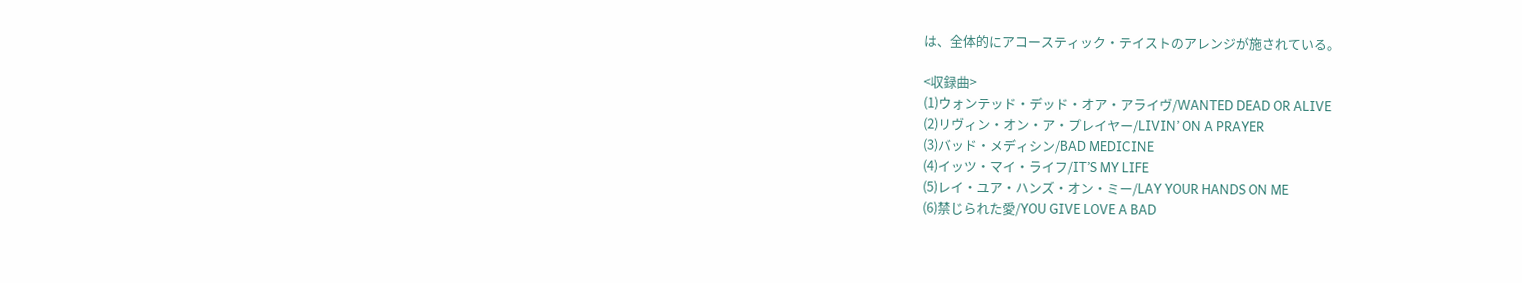は、全体的にアコースティック・テイストのアレンジが施されている。

<収録曲>
(1)ウォンテッド・デッド・オア・アライヴ/WANTED DEAD OR ALIVE
(2)リヴィン・オン・ア・プレイヤー/LIVIN’ ON A PRAYER
(3)バッド・メディシン/BAD MEDICINE
(4)イッツ・マイ・ライフ/IT’S MY LIFE
(5)レイ・ユア・ハンズ・オン・ミー/LAY YOUR HANDS ON ME
(6)禁じられた愛/YOU GIVE LOVE A BAD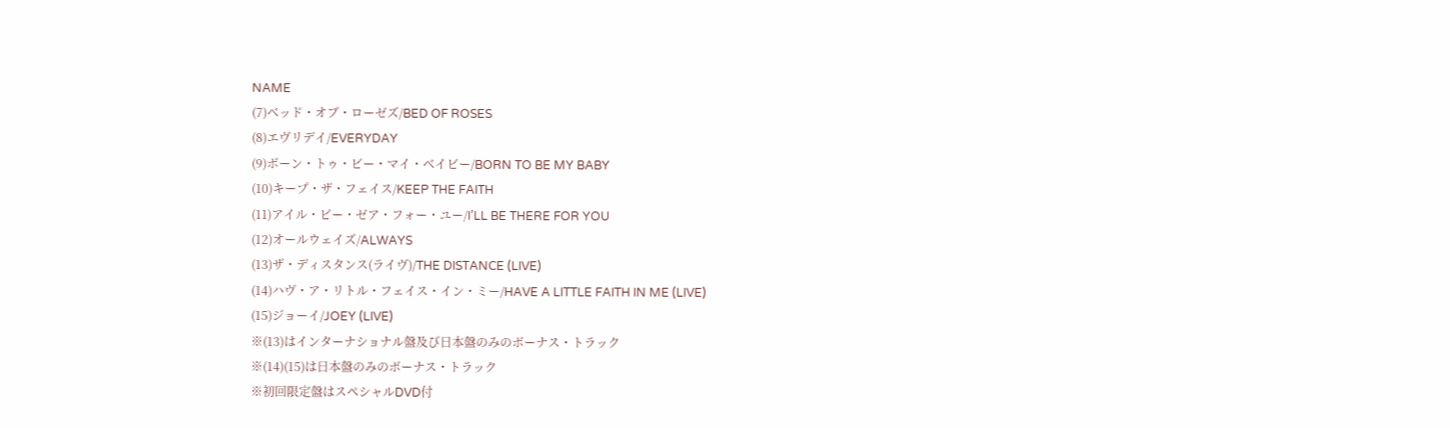NAME
(7)ベッド・オブ・ローゼズ/BED OF ROSES
(8)エヴリデイ/EVERYDAY
(9)ボーン・トゥ・ビー・マイ・ベイビー/BORN TO BE MY BABY
(10)キープ・ザ・フェイス/KEEP THE FAITH
(11)アイル・ビー・ゼア・フォー・ユー/I’LL BE THERE FOR YOU
(12)オールウェイズ/ALWAYS
(13)ザ・ディスタンス(ライヴ)/THE DISTANCE (LIVE)
(14)ハヴ・ア・リトル・フェイス・イン・ミー/HAVE A LITTLE FAITH IN ME (LIVE)
(15)ジョーイ/JOEY (LIVE)
※(13)はインターナショナル盤及び日本盤のみのボーナス・トラック
※(14)(15)は日本盤のみのボーナス・トラック
※初回限定盤はスペシャルDVD付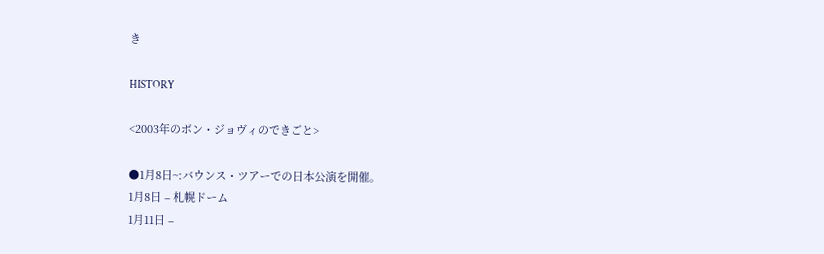き

HISTORY

<2003年のボン・ジョヴィのできごと>

●1月8日~:バウンス・ツアーでの日本公演を開催。
1月8日 – 札幌ドーム
1月11日 –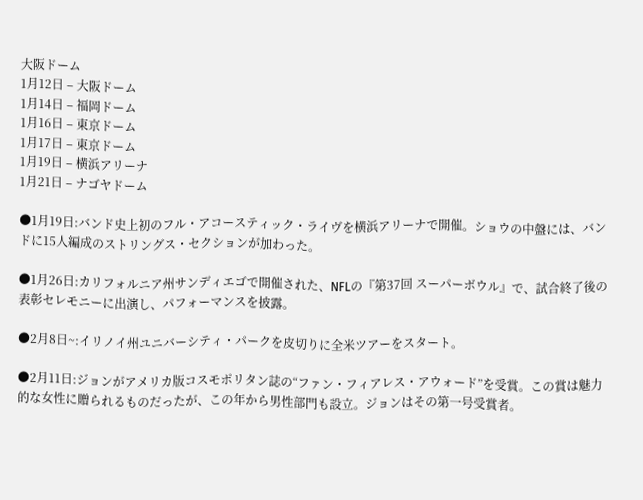大阪ドーム
1月12日 – 大阪ドーム
1月14日 – 福岡ドーム
1月16日 – 東京ドーム
1月17日 – 東京ドーム
1月19日 – 横浜アリーナ
1月21日 – ナゴヤドーム

●1月19日:バンド史上初のフル・アコースティック・ライヴを横浜アリーナで開催。ショウの中盤には、バンドに15人編成のストリングス・セクションが加わった。

●1月26日:カリフォルニア州サンディエゴで開催された、NFLの『第37回 スーパーボウル』で、試合終了後の表彰セレモニーに出演し、パフォーマンスを披露。

●2月8日~:イリノイ州ユニバーシティ・パークを皮切りに全米ツアーをスタート。

●2月11日:ジョンがアメリカ版コスモポリタン誌の“ファン・フィアレス・アウォード”を受賞。この賞は魅力的な女性に贈られるものだったが、この年から男性部門も設立。ジョンはその第一号受賞者。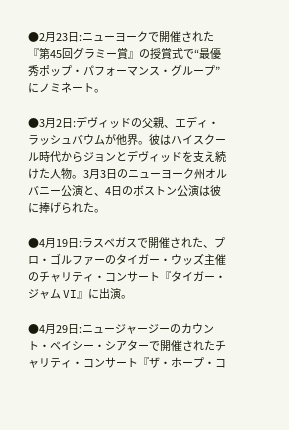●2月23日:ニューヨークで開催された『第45回グラミー賞』の授賞式で“最優秀ポップ・パフォーマンス・グループ”にノミネート。

●3月2日:デヴィッドの父親、エディ・ラッシュバウムが他界。彼はハイスクール時代からジョンとデヴィッドを支え続けた人物。3月3日のニューヨーク州オルバニー公演と、4日のボストン公演は彼に捧げられた。

●4月19日:ラスベガスで開催された、プロ・ゴルファーのタイガー・ウッズ主催のチャリティ・コンサート『タイガー・ジャム VI』に出演。

●4月29日:ニュージャージーのカウント・ベイシー・シアターで開催されたチャリティ・コンサート『ザ・ホープ・コ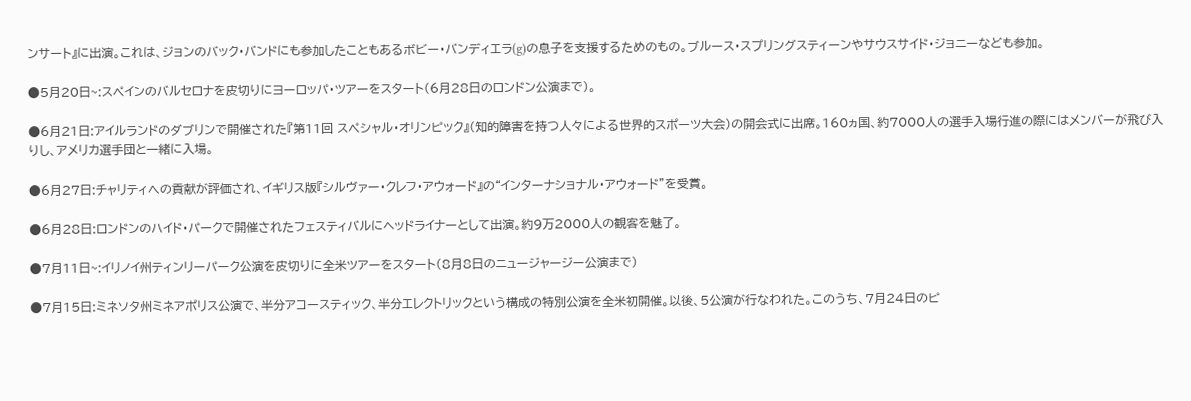ンサート』に出演。これは、ジョンのバック・バンドにも参加したこともあるボビー・バンディエラ(g)の息子を支援するためのもの。ブルース・スプリングスティーンやサウスサイド・ジョニーなども参加。

●5月20日~:スペインのバルセロナを皮切りにヨーロッパ・ツアーをスタート(6月28日のロンドン公演まで)。

●6月21日:アイルランドのダブリンで開催された『第11回 スペシャル・オリンピック』(知的障害を持つ人々による世界的スポーツ大会)の開会式に出席。160ヵ国、約7000人の選手入場行進の際にはメンバーが飛び入りし、アメリカ選手団と一緒に入場。

●6月27日:チャリティへの貢献が評価され、イギリス版『シルヴァー・クレフ・アウォード』の“インターナショナル・アウォード”を受賞。

●6月28日:ロンドンのハイド・パークで開催されたフェスティバルにヘッドライナーとして出演。約9万2000人の観客を魅了。

●7月11日~:イリノイ州ティンリーパーク公演を皮切りに全米ツアーをスタート(8月8日のニュージャージー公演まで)

●7月15日:ミネソタ州ミネアポリス公演で、半分アコースティック、半分エレクトリックという構成の特別公演を全米初開催。以後、5公演が行なわれた。このうち、7月24日のピ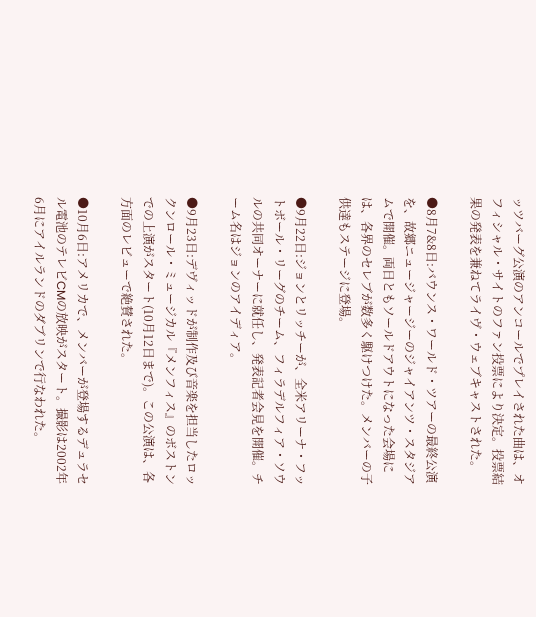ッツバーグ公演のアンコールでプレイされた曲は、オフィシャル・サイトのファン投票により決定。投票結果の発表を兼ねてライヴ・ウェブキャストされた。

●8月7&8日:バウンス・ワールド・ツアーの最終公演を、故郷ニュージャージーのジャイアンツ・スタジアムで開催。両日ともソールドアウトになった会場には、各界のセレブが数多く駆けつけた。メンバーの子供達もステージに登場。

●9月22日:ジョンとリッチーが、全米アリーナ・フットボール・リーグのチーム、フィラデルフィア・ソウルの共同オーナーに就任し、発表記者会見を開催。チーム名はジョンのアイディア。

●9月23日:デヴィッドが制作及び音楽を担当したロックンロール・ミュージカル『メンフィス』のボストンでの上演がスタート(10月12日まで)。この公演は、各方面のレビューで絶賛された。

●10月6日:アメリカで、メンバーが登場するデュラセル電池のテレビCMの放映がスタート。撮影は2002年6月にアイルランドのダブリンで行なわれた。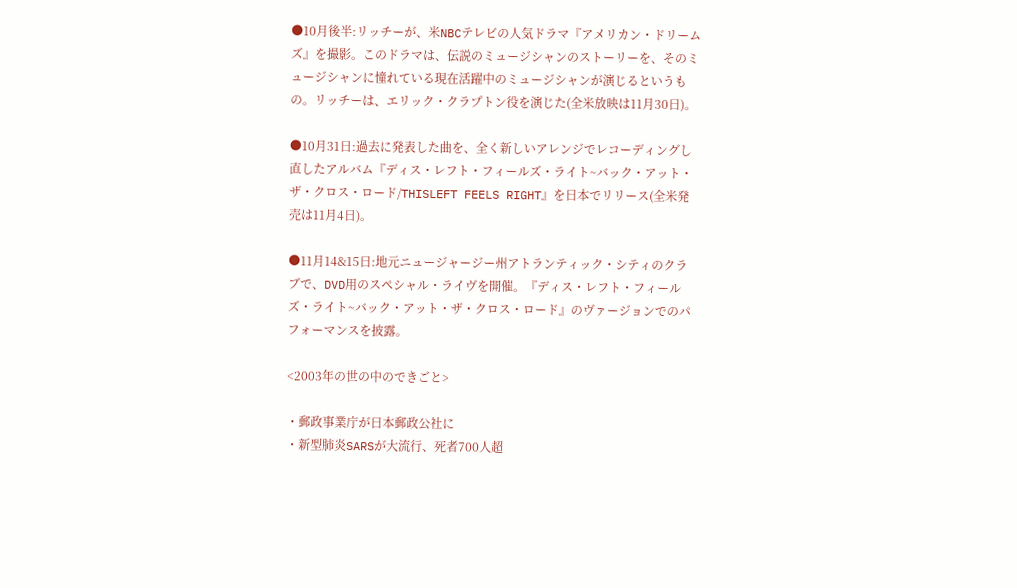●10月後半:リッチーが、米NBCテレビの人気ドラマ『アメリカン・ドリームズ』を撮影。このドラマは、伝説のミュージシャンのストーリーを、そのミュージシャンに憧れている現在活躍中のミュージシャンが演じるというもの。リッチーは、エリック・クラプトン役を演じた(全米放映は11月30日)。

●10月31日:過去に発表した曲を、全く新しいアレンジでレコーディングし直したアルバム『ディス・レフト・フィールズ・ライト~バック・アット・ザ・クロス・ロード/THISLEFT FEELS RIGHT』を日本でリリース(全米発売は11月4日)。

●11月14&15日:地元ニュージャージー州アトランティック・シティのクラブで、DVD用のスペシャル・ライヴを開催。『ディス・レフト・フィールズ・ライト~バック・アット・ザ・クロス・ロード』のヴァージョンでのパフォーマンスを披露。

<2003年の世の中のできごと>

・郵政事業庁が日本郵政公社に
・新型肺炎SARSが大流行、死者700人超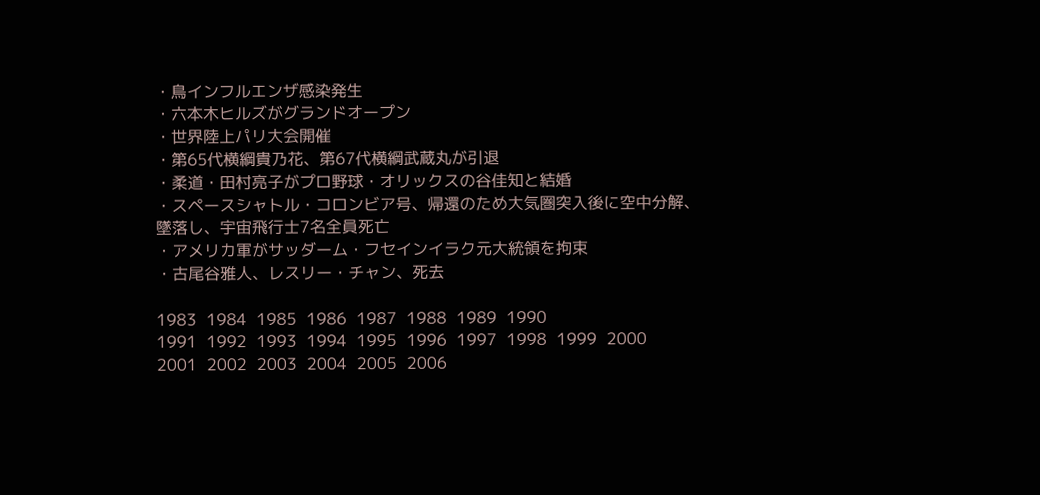・鳥インフルエンザ感染発生
・六本木ヒルズがグランドオープン
・世界陸上パリ大会開催
・第65代横綱貴乃花、第67代横綱武蔵丸が引退
・柔道・田村亮子がプロ野球・オリックスの谷佳知と結婚
・スペースシャトル・コロンビア号、帰還のため大気圏突入後に空中分解、墜落し、宇宙飛行士7名全員死亡
・アメリカ軍がサッダーム・フセインイラク元大統領を拘束
・古尾谷雅人、レスリー・チャン、死去

1983  1984  1985  1986  1987  1988  1989  1990
1991  1992  1993  1994  1995  1996  1997  1998  1999  2000
2001  2002  2003  2004  2005  2006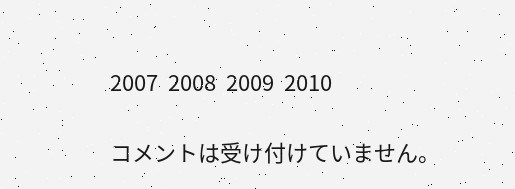2007  2008  2009  2010

コメントは受け付けていません。